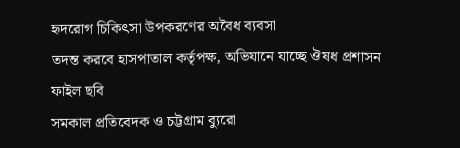হৃদরোগ চিকিৎসা উপকরণের অবৈধ ব্যবসা
তদন্ত করবে হাসপাতাল কর্তৃপক্ষ, অভিযানে যাচ্ছে ঔষধ প্রশাসন
ফাইল ছবি
সমকাল প্রতিবেদক ও চট্টগ্রাম ব্যুরো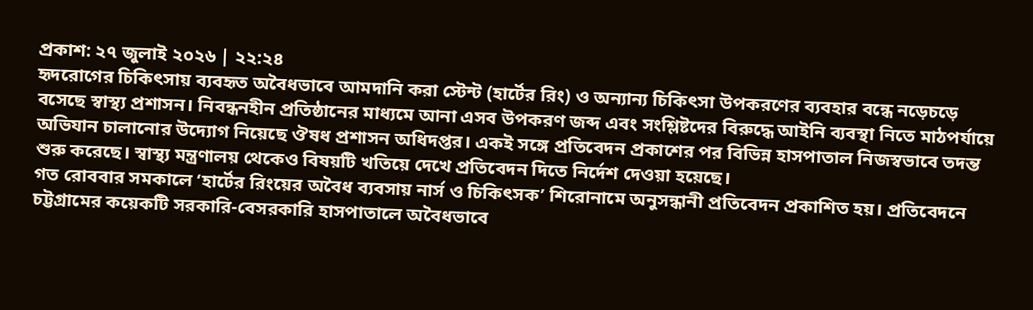প্রকাশ: ২৭ জুলাই ২০২৬ | ২২:২৪
হৃদরোগের চিকিৎসায় ব্যবহৃত অবৈধভাবে আমদানি করা স্টেন্ট (হার্টের রিং) ও অন্যান্য চিকিৎসা উপকরণের ব্যবহার বন্ধে নড়েচড়ে বসেছে স্বাস্থ্য প্রশাসন। নিবন্ধনহীন প্রতিষ্ঠানের মাধ্যমে আনা এসব উপকরণ জব্দ এবং সংশ্লিষ্টদের বিরুদ্ধে আইনি ব্যবস্থা নিতে মাঠপর্যায়ে অভিযান চালানোর উদ্যোগ নিয়েছে ঔষধ প্রশাসন অধিদপ্তর। একই সঙ্গে প্রতিবেদন প্রকাশের পর বিভিন্ন হাসপাতাল নিজস্বভাবে তদন্ত শুরু করেছে। স্বাস্থ্য মন্ত্রণালয় থেকেও বিষয়টি খতিয়ে দেখে প্রতিবেদন দিতে নির্দেশ দেওয়া হয়েছে।
গত রোববার সমকালে ‘হার্টের রিংয়ের অবৈধ ব্যবসায় নার্স ও চিকিৎসক’ শিরোনামে অনুসন্ধানী প্রতিবেদন প্রকাশিত হয়। প্রতিবেদনে চট্টগ্রামের কয়েকটি সরকারি-বেসরকারি হাসপাতালে অবৈধভাবে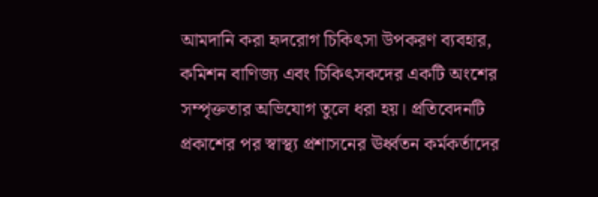আমদানি করা হৃদরোগ চিকিৎসা উপকরণ ব্যবহার, কমিশন বাণিজ্য এবং চিকিৎসকদের একটি অংশের সম্পৃক্ততার অভিযোগ তুলে ধরা হয়। প্রতিবেদনটি প্রকাশের পর স্বাস্থ্য প্রশাসনের ঊর্ধ্বতন কর্মকর্তাদের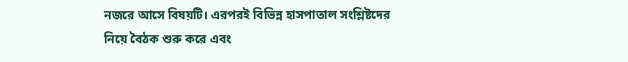নজরে আসে বিষয়টি। এরপরই বিভিন্ন হাসপাতাল সংশ্লিষ্টদের নিয়ে বৈঠক শুরু করে এবং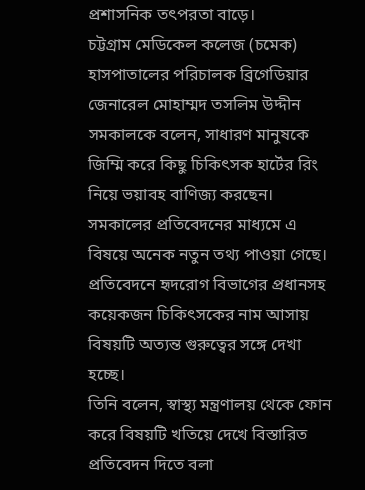প্রশাসনিক তৎপরতা বাড়ে।
চট্টগ্রাম মেডিকেল কলেজ (চমেক) হাসপাতালের পরিচালক ব্রিগেডিয়ার জেনারেল মোহাম্মদ তসলিম উদ্দীন সমকালকে বলেন, সাধারণ মানুষকে জিম্মি করে কিছু চিকিৎসক হার্টের রিং নিয়ে ভয়াবহ বাণিজ্য করছেন। সমকালের প্রতিবেদনের মাধ্যমে এ বিষয়ে অনেক নতুন তথ্য পাওয়া গেছে। প্রতিবেদনে হৃদরোগ বিভাগের প্রধানসহ কয়েকজন চিকিৎসকের নাম আসায় বিষয়টি অত্যন্ত গুরুত্বের সঙ্গে দেখা হচ্ছে।
তিনি বলেন, স্বাস্থ্য মন্ত্রণালয় থেকে ফোন করে বিষয়টি খতিয়ে দেখে বিস্তারিত প্রতিবেদন দিতে বলা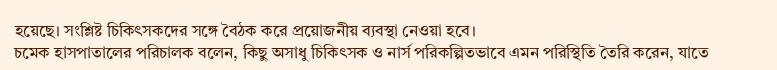হয়েছে। সংশ্লিষ্ট চিকিৎসকদের সঙ্গে বৈঠক করে প্রয়োজনীয় ব্যবস্থা নেওয়া হবে।
চমেক হাসপাতালের পরিচালক বলেন, কিছু অসাধু চিকিৎসক ও নার্স পরিকল্পিতভাবে এমন পরিস্থিতি তৈরি করেন, যাতে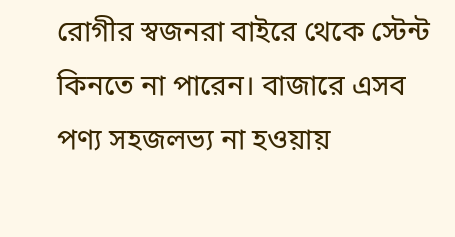রোগীর স্বজনরা বাইরে থেকে স্টেন্ট কিনতে না পারেন। বাজারে এসব পণ্য সহজলভ্য না হওয়ায়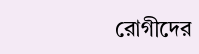রোগীদের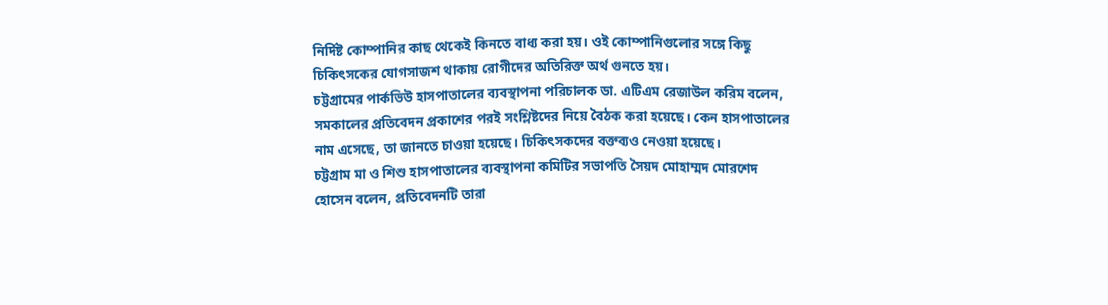নির্দিষ্ট কোম্পানির কাছ থেকেই কিনতে বাধ্য করা হয়। ওই কোম্পানিগুলোর সঙ্গে কিছু চিকিৎসকের যোগসাজশ থাকায় রোগীদের অতিরিক্ত অর্থ গুনতে হয়।
চট্টগ্রামের পার্কভিউ হাসপাতালের ব্যবস্থাপনা পরিচালক ডা. এটিএম রেজাউল করিম বলেন, সমকালের প্রতিবেদন প্রকাশের পরই সংশ্লিষ্টদের নিয়ে বৈঠক করা হয়েছে। কেন হাসপাতালের নাম এসেছে, তা জানতে চাওয়া হয়েছে। চিকিৎসকদের বক্তব্যও নেওয়া হয়েছে।
চট্টগ্রাম মা ও শিশু হাসপাতালের ব্যবস্থাপনা কমিটির সভাপতি সৈয়দ মোহাম্মদ মোরশেদ হোসেন বলেন, প্রতিবেদনটি তারা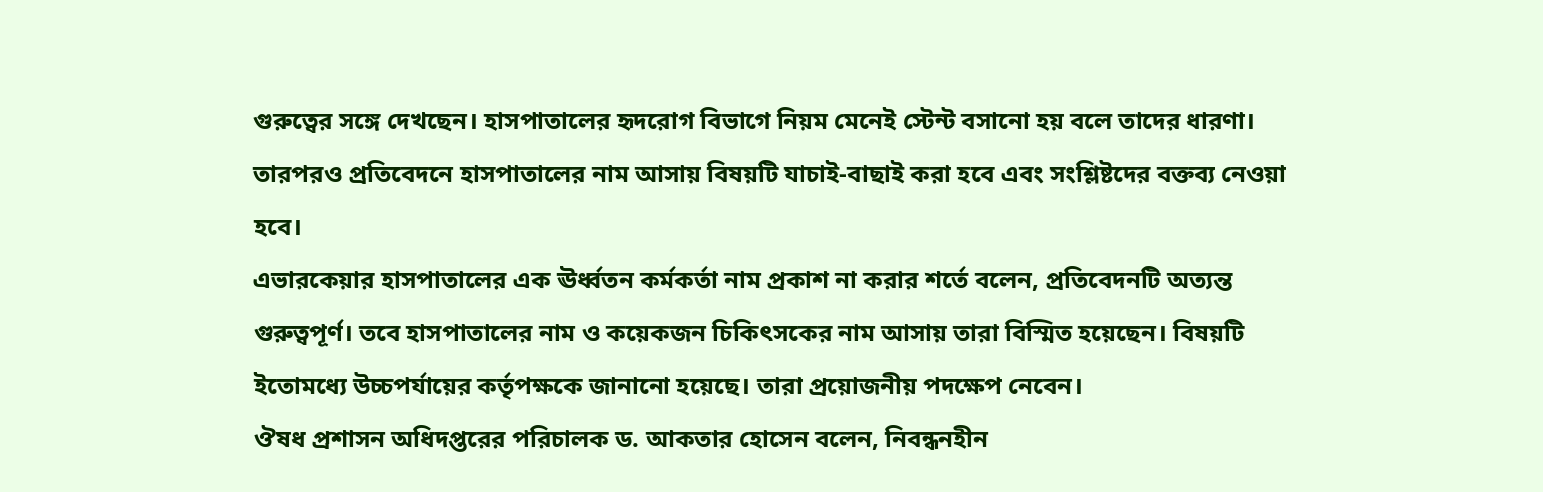গুরুত্বের সঙ্গে দেখছেন। হাসপাতালের হৃদরোগ বিভাগে নিয়ম মেনেই স্টেন্ট বসানো হয় বলে তাদের ধারণা। তারপরও প্রতিবেদনে হাসপাতালের নাম আসায় বিষয়টি যাচাই-বাছাই করা হবে এবং সংশ্লিষ্টদের বক্তব্য নেওয়া হবে।
এভারকেয়ার হাসপাতালের এক ঊর্ধ্বতন কর্মকর্তা নাম প্রকাশ না করার শর্তে বলেন, প্রতিবেদনটি অত্যন্ত গুরুত্বপূর্ণ। তবে হাসপাতালের নাম ও কয়েকজন চিকিৎসকের নাম আসায় তারা বিস্মিত হয়েছেন। বিষয়টি ইতোমধ্যে উচ্চপর্যায়ের কর্তৃপক্ষকে জানানো হয়েছে। তারা প্রয়োজনীয় পদক্ষেপ নেবেন।
ঔষধ প্রশাসন অধিদপ্তরের পরিচালক ড. আকতার হোসেন বলেন, নিবন্ধনহীন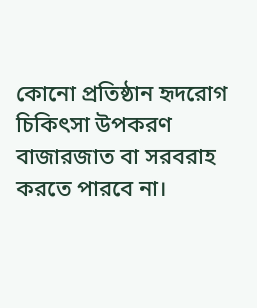কোনো প্রতিষ্ঠান হৃদরোগ চিকিৎসা উপকরণ বাজারজাত বা সরবরাহ করতে পারবে না।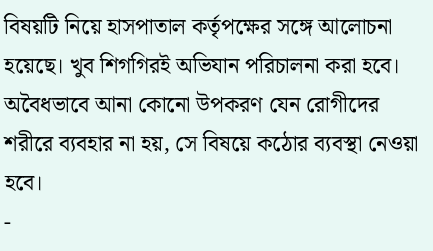বিষয়টি নিয়ে হাসপাতাল কর্তৃপক্ষের সঙ্গে আলোচনা হয়েছে। খুব শিগগিরই অভিযান পরিচালনা করা হবে। অবৈধভাবে আনা কোনো উপকরণ যেন রোগীদের শরীরে ব্যবহার না হয়, সে বিষয়ে কঠোর ব্যবস্থা নেওয়া হবে।
-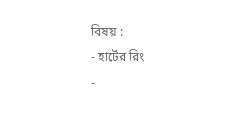বিষয় :
- হার্টের রিং
-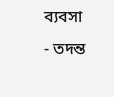ব্যবসা
- তদন্ত